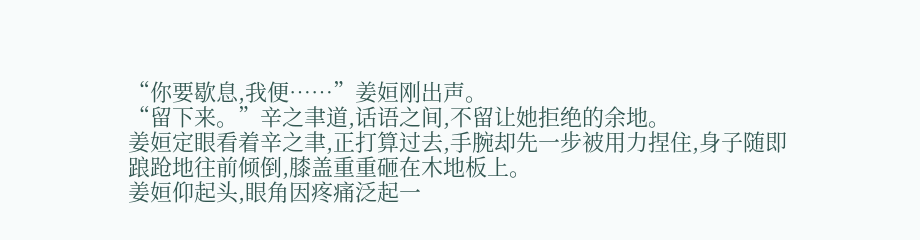“你要歇息,我便……”姜姮刚出声。
“留下来。”辛之聿道,话语之间,不留让她拒绝的余地。
姜姮定眼看着辛之聿,正打算过去,手腕却先一步被用力捏住,身子随即踉跄地往前倾倒,膝盖重重砸在木地板上。
姜姮仰起头,眼角因疼痛泛起一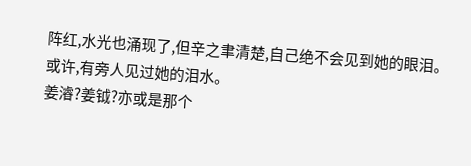阵红,水光也涌现了,但辛之聿清楚,自己绝不会见到她的眼泪。
或许,有旁人见过她的泪水。
姜濬?姜钺?亦或是那个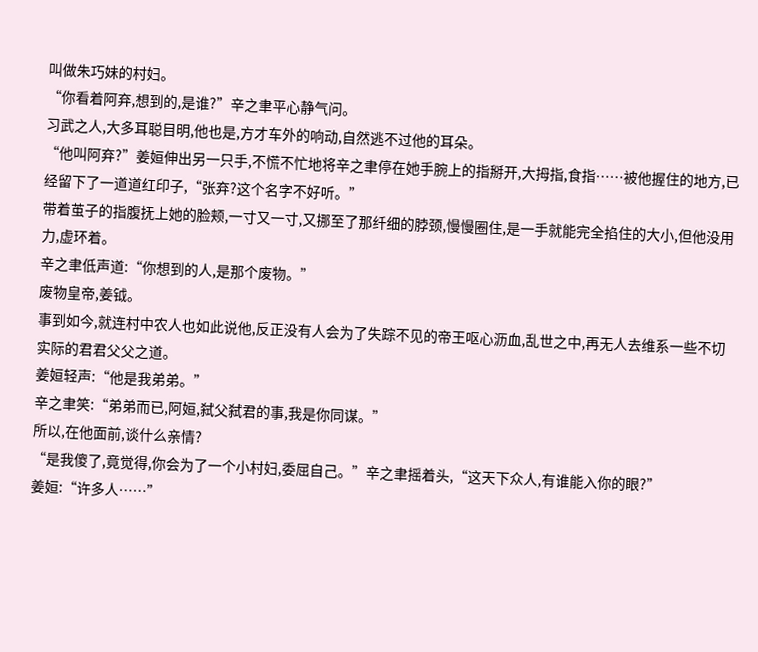叫做朱巧妹的村妇。
“你看着阿弃,想到的,是谁?”辛之聿平心静气问。
习武之人,大多耳聪目明,他也是,方才车外的响动,自然逃不过他的耳朵。
“他叫阿弃?”姜姮伸出另一只手,不慌不忙地将辛之聿停在她手腕上的指掰开,大拇指,食指……被他握住的地方,已经留下了一道道红印子,“张弃?这个名字不好听。”
带着茧子的指腹抚上她的脸颊,一寸又一寸,又挪至了那纤细的脖颈,慢慢圈住,是一手就能完全掐住的大小,但他没用力,虚环着。
辛之聿低声道:“你想到的人,是那个废物。”
废物皇帝,姜钺。
事到如今,就连村中农人也如此说他,反正没有人会为了失踪不见的帝王呕心沥血,乱世之中,再无人去维系一些不切实际的君君父父之道。
姜姮轻声:“他是我弟弟。”
辛之聿笑:“弟弟而已,阿姮,弑父弑君的事,我是你同谋。”
所以,在他面前,谈什么亲情?
“是我傻了,竟觉得,你会为了一个小村妇,委屈自己。”辛之聿摇着头,“这天下众人,有谁能入你的眼?”
姜姮:“许多人……”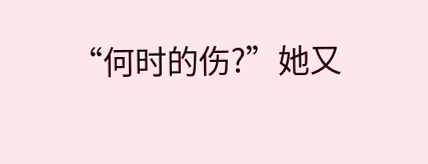“何时的伤?”她又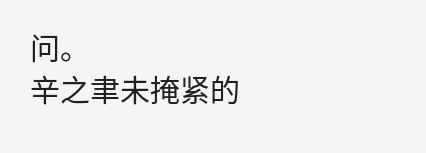问。
辛之聿未掩紧的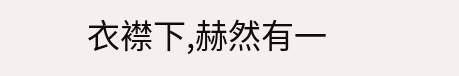衣襟下,赫然有一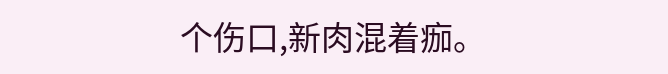个伤口,新肉混着痂。